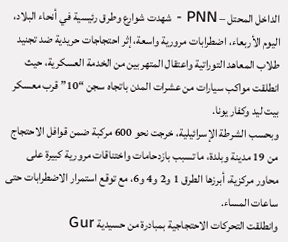الداخل المحتل – PNN - شهدت شوارع وطرق رئيسية في أنحاء البلاد، اليوم الأربعاء، اضطرابات مرورية واسعة، إثر احتجاجات حريدية ضد تجنيد طلاب المعاهد التوراتية واعتقال المتهربين من الخدمة العسكرية، حيث انطلقت مواكب سيارات من عشرات المدن باتجاه سجن “10” قرب معسكر بيت ليد وكفار يونا.
وبحسب الشرطة الإسرائيلية، خرجت نحو 600 مركبة ضمن قوافل الاحتجاج من 19 مدينة وبلدة، ما تسبب بازدحامات واختناقات مرورية كبيرة على محاور مركزية، أبرزها الطرق 1 و2 و4 و6، مع توقع استمرار الاضطرابات حتى ساعات المساء.
وانطلقت التحركات الاحتجاجية بمبادرة من حسيدية Gur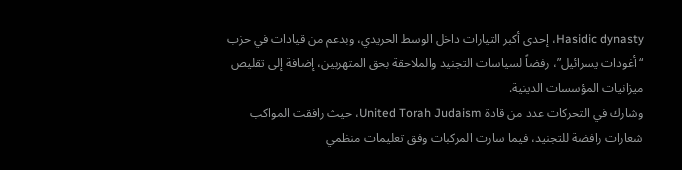Hasidic dynasty، إحدى أكبر التيارات داخل الوسط الحريدي، وبدعم من قيادات في حزب “أغودات يسرائيل”، رفضاً لسياسات التجنيد والملاحقة بحق المتهربين، إضافة إلى تقليص ميزانيات المؤسسات الدينية.
وشارك في التحركات عدد من قادة United Torah Judaism، حيث رافقت المواكب شعارات رافضة للتجنيد، فيما سارت المركبات وفق تعليمات منظمي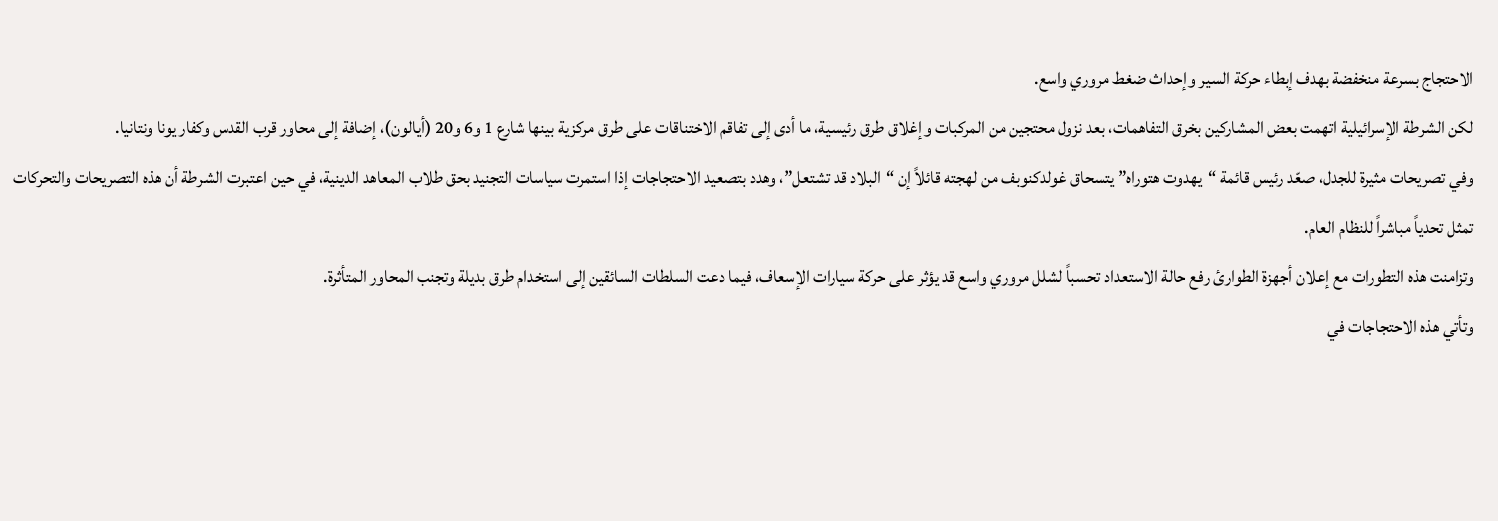الاحتجاج بسرعة منخفضة بهدف إبطاء حركة السير وإحداث ضغط مروري واسع.
لكن الشرطة الإسرائيلية اتهمت بعض المشاركين بخرق التفاهمات، بعد نزول محتجين من المركبات وإغلاق طرق رئيسية، ما أدى إلى تفاقم الاختناقات على طرق مركزية بينها شارع 1 و6 و20 (أيالون)، إضافة إلى محاور قرب القدس وكفار يونا ونتانيا.
وفي تصريحات مثيرة للجدل، صعّد رئيس قائمة “يهدوت هتوراه” يتسحاق غولدكنوبف من لهجته قائلاً إن “البلاد قد تشتعل”، وهدد بتصعيد الاحتجاجات إذا استمرت سياسات التجنيد بحق طلاب المعاهد الدينية، في حين اعتبرت الشرطة أن هذه التصريحات والتحركات تمثل تحدياً مباشراً للنظام العام.
وتزامنت هذه التطورات مع إعلان أجهزة الطوارئ رفع حالة الاستعداد تحسباً لشلل مروري واسع قد يؤثر على حركة سيارات الإسعاف، فيما دعت السلطات السائقين إلى استخدام طرق بديلة وتجنب المحاور المتأثرة.
وتأتي هذه الاحتجاجات في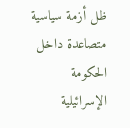ظل أزمة سياسية متصاعدة داخل الحكومة الإسرائيلية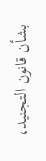بشأن قانون التجنيد،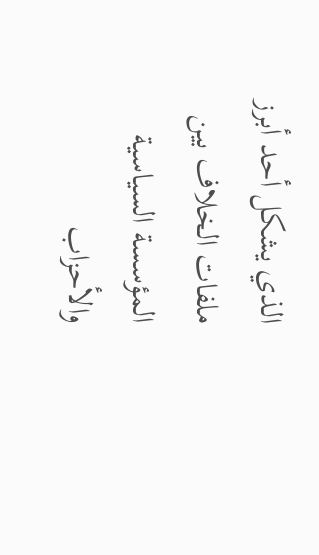الذي يشكل أحد أبرز ملفات الخلاف بين المؤسسة السياسية والأحزاب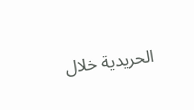الحريدية خلال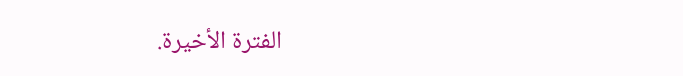الفترة الأخيرة.